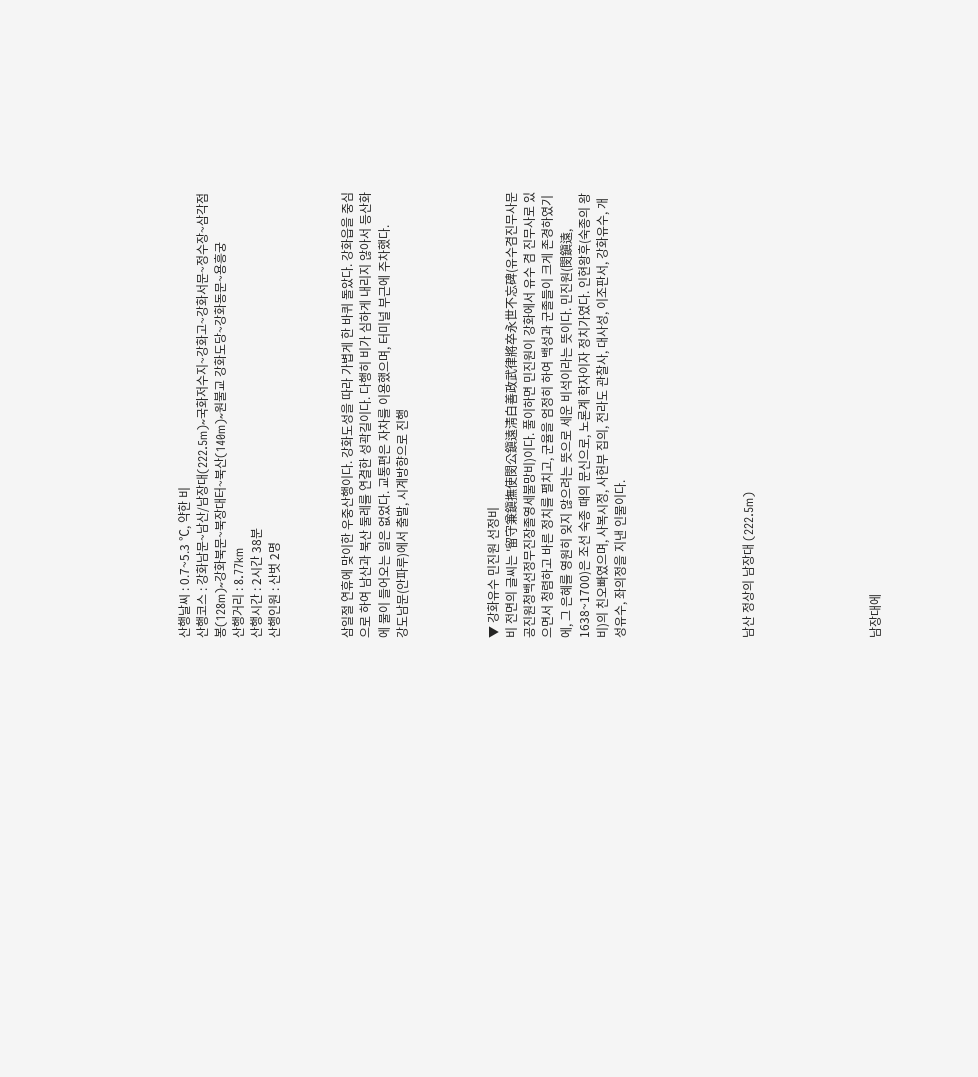산행날씨 : 0.7~5.3 ℃, 약한 비
산행코스 : 강화남문~남산/남장대(222.5m)~국화저수지~강화고~강화서문~정수장~삼각점봉(128m)~강화북문~북장대터~북산(140m)~원불교 강화도당~강화동문~용흥궁
산행거리 : 8.77km
산행시간 : 2시간 38분
산행인원 : 산벗 2명



삼일절 연휴에 맞이한 우중산행이다. 강화도성을 따라 가볍게 한 바퀴 돌았다. 강화읍을 중심으로 하여 남산과 북산 둘레를 연결한 성곽길이다. 다행히 비가 심하게 내리지 않아서 등산화에 물이 들어오는 일은 없었다. 교통편은 자차를 이용했으며, 터미널 부근에 주차했다.
강도남문(안파루)에서 출발, 시계방향으로 진행




▼ 강화유수 민진원 선정비
비 전면의 글씨는 '留守兼鎭撫使閔公鎭遠淸白善政武律將卒永世不忘碑(유수겸진무사문공진원청백선정무진장졸영세불망비)이다. 풀이하면 민진원이 강화에서 유수 겸 진무사로 있으면서 청렴하고 바른 정치를 펼치고, 군율을 엄정히 하여 백성과 군졸들이 크게 존경하였기에, 그 은혜를 영원히 잊지 않으려는 뜻으로 세운 비석이라는 뜻이다. 민진원(閔鎭遠, 1638~1700)은 조선 숙종 때의 문신으로, 노론계 학자이자 정치가였다. 인현왕후(숙종의 왕비)의 친오빠였으며, 사복시정, 사헌부 집의, 전라도 관찰사, 대사성, 이조판서, 강화유수, 개성유수, 좌의정을 지낸 인물이다.






남산 정상의 남장대 (222.5m)






남장대에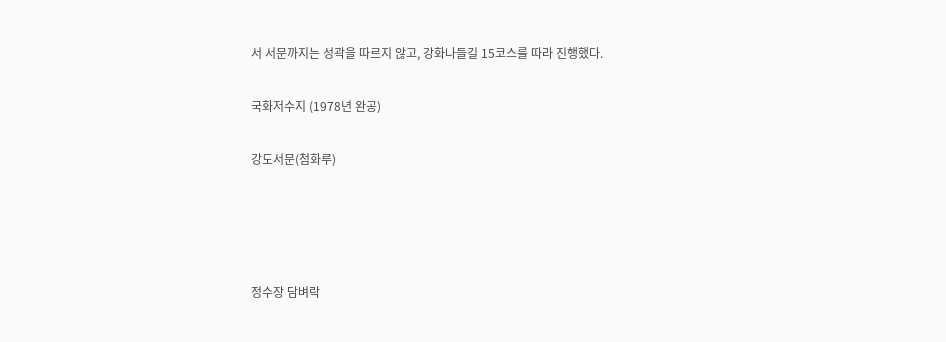서 서문까지는 성곽을 따르지 않고, 강화나들길 15코스를 따라 진행했다.

국화저수지 (1978년 완공)

강도서문(첨화루)




정수장 담벼락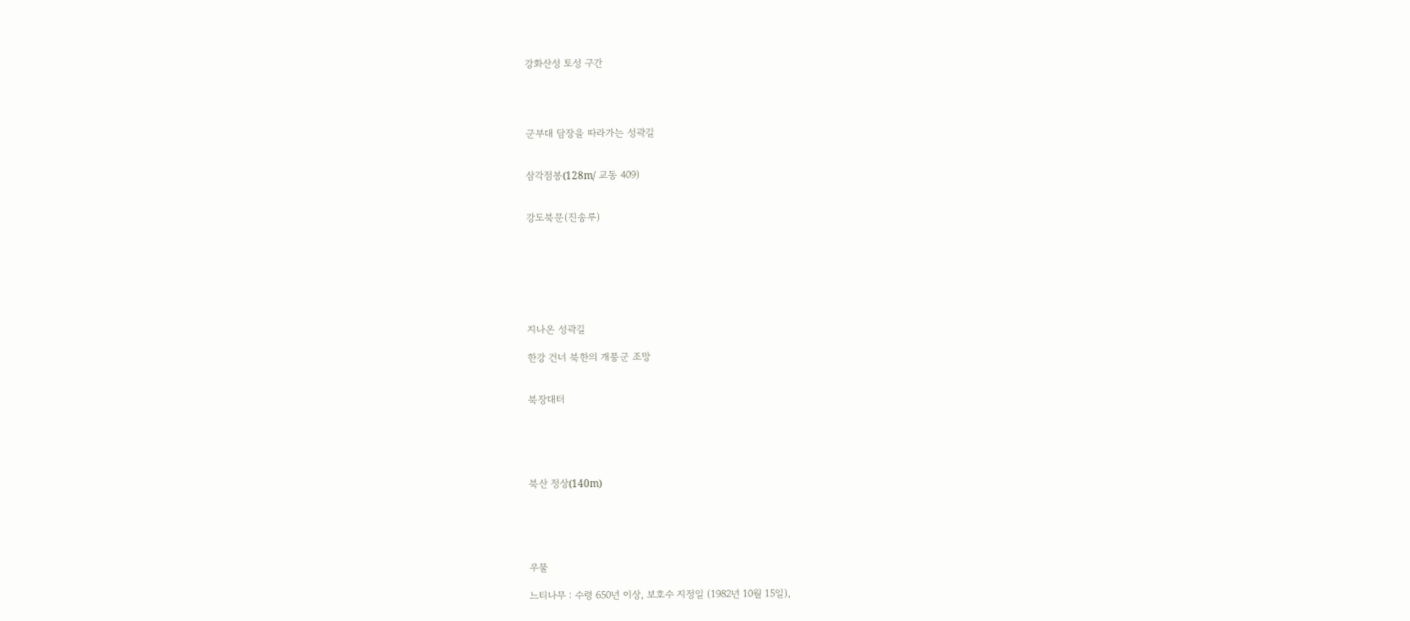강화산성 토성 구간




군부대 담장을 따라가는 성곽길


삼각점봉(128m/ 교동 409)


강도북문(진송루)







지나온 성곽길

한강 건너 북한의 개풍군 조망


북장대터





북산 정상(140m)





우물

느티나무 : 수령 650년 이상, 보호수 지정일 (1982년 10월 15일),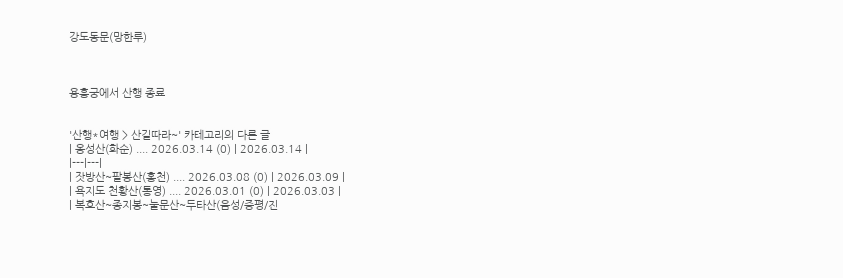강도동문(망한루)



용흥궁에서 산행 종료


'산행*여행 > 산길따라~' 카테고리의 다른 글
| 옹성산(화순) .... 2026.03.14 (0) | 2026.03.14 |
|---|---|
| 잣방산~팔봉산(홍천) .... 2026.03.08 (0) | 2026.03.09 |
| 욕지도 천황산(통영) .... 2026.03.01 (0) | 2026.03.03 |
| 복호산~종지봉~눌문산~두타산(음성/증평/진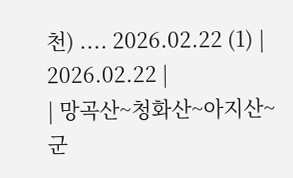천) .... 2026.02.22 (1) | 2026.02.22 |
| 망곡산~청화산~아지산~군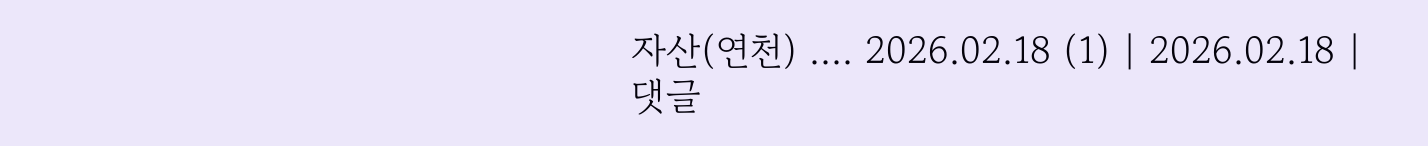자산(연천) .... 2026.02.18 (1) | 2026.02.18 |
댓글